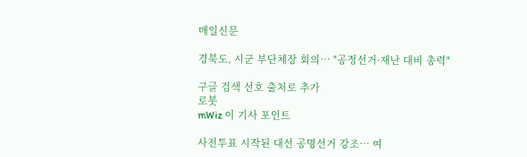매일신문

경북도, 시군 부단체장 회의… "공정선거·재난 대비 총력"

구글 검색 선호 출처로 추가
로봇
mWiz 이 기사 포인트

사전투표 시작된 대선 공명선거 강조… 여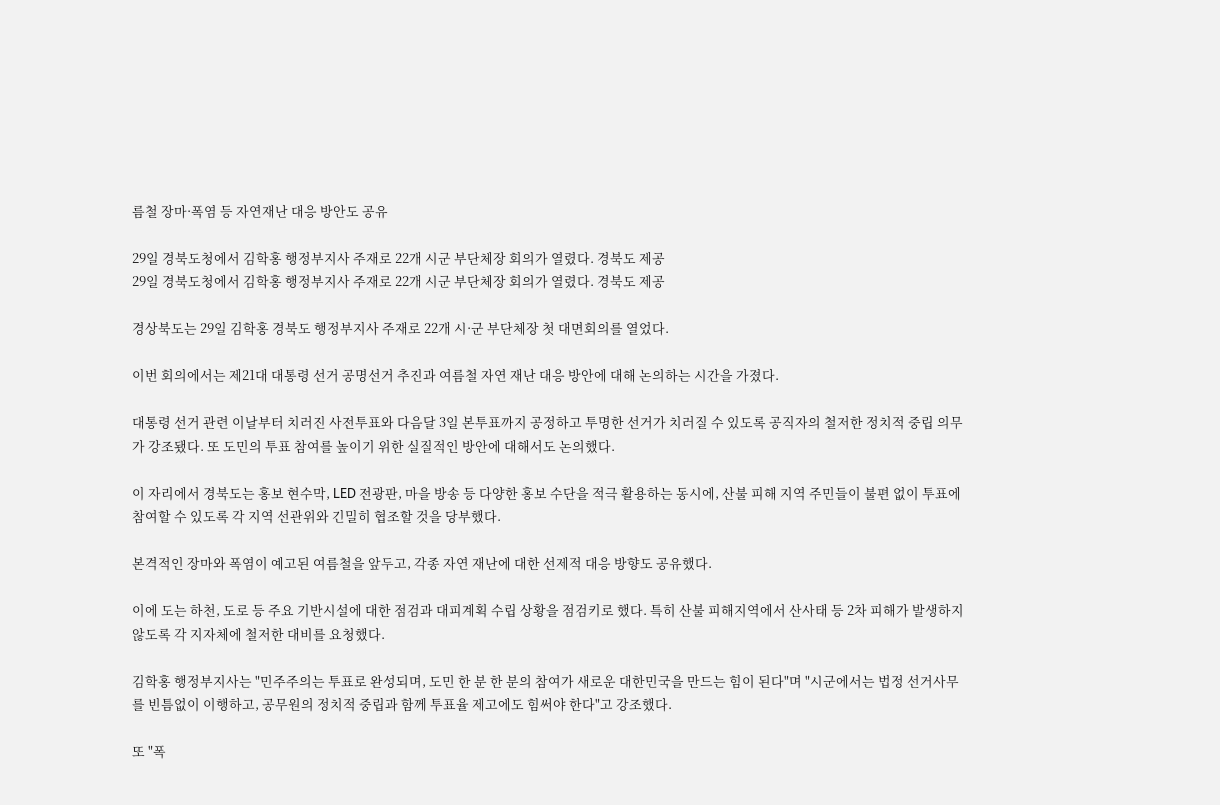름철 장마·폭염 등 자연재난 대응 방안도 공유

29일 경북도청에서 김학홍 행정부지사 주재로 22개 시군 부단체장 회의가 열렸다. 경북도 제공
29일 경북도청에서 김학홍 행정부지사 주재로 22개 시군 부단체장 회의가 열렸다. 경북도 제공

경상북도는 29일 김학홍 경북도 행정부지사 주재로 22개 시·군 부단체장 첫 대면회의를 열었다.

이번 회의에서는 제21대 대통령 선거 공명선거 추진과 여름철 자연 재난 대응 방안에 대해 논의하는 시간을 가졌다.

대통령 선거 관련 이날부터 치러진 사전투표와 다음달 3일 본투표까지 공정하고 투명한 선거가 치러질 수 있도록 공직자의 철저한 정치적 중립 의무가 강조됐다. 또 도민의 투표 참여를 높이기 위한 실질적인 방안에 대해서도 논의했다.

이 자리에서 경북도는 홍보 현수막, LED 전광판, 마을 방송 등 다양한 홍보 수단을 적극 활용하는 동시에, 산불 피해 지역 주민들이 불편 없이 투표에 참여할 수 있도록 각 지역 선관위와 긴밀히 협조할 것을 당부했다.

본격적인 장마와 폭염이 예고된 여름철을 앞두고, 각종 자연 재난에 대한 선제적 대응 방향도 공유했다.

이에 도는 하천, 도로 등 주요 기반시설에 대한 점검과 대피계획 수립 상황을 점검키로 했다. 특히 산불 피해지역에서 산사태 등 2차 피해가 발생하지 않도록 각 지자체에 철저한 대비를 요청했다.

김학홍 행정부지사는 "민주주의는 투표로 완성되며, 도민 한 분 한 분의 참여가 새로운 대한민국을 만드는 힘이 된다"며 "시군에서는 법정 선거사무를 빈틈없이 이행하고, 공무원의 정치적 중립과 함께 투표율 제고에도 힘써야 한다"고 강조했다.

또 "폭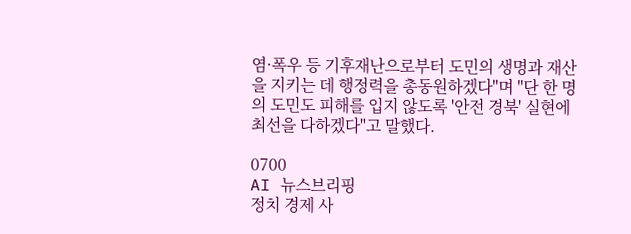염·폭우 등 기후재난으로부터 도민의 생명과 재산을 지키는 데 행정력을 총동원하겠다"며 "단 한 명의 도민도 피해를 입지 않도록 '안전 경북' 실현에 최선을 다하겠다"고 말했다.

0700
AI 뉴스브리핑
정치 경제 사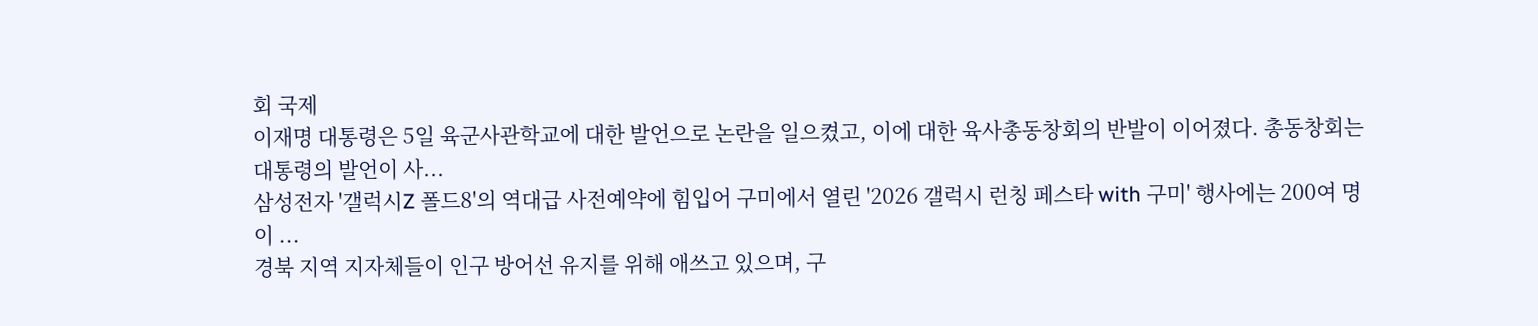회 국제
이재명 대통령은 5일 육군사관학교에 대한 발언으로 논란을 일으켰고, 이에 대한 육사총동창회의 반발이 이어졌다. 총동창회는 대통령의 발언이 사...
삼성전자 '갤럭시Z 폴드8'의 역대급 사전예약에 힘입어 구미에서 열린 '2026 갤럭시 런칭 페스타 with 구미' 행사에는 200여 명이 ...
경북 지역 지자체들이 인구 방어선 유지를 위해 애쓰고 있으며, 구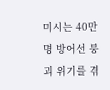미시는 40만명 방어선 붕괴 위기를 겪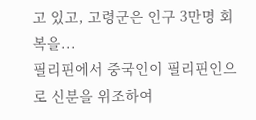고 있고, 고령군은 인구 3만명 회복을...
필리핀에서 중국인이 필리핀인으로 신분을 위조하여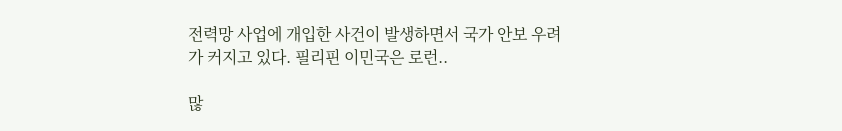전력망 사업에 개입한 사건이 발생하면서 국가 안보 우려가 커지고 있다. 필리핀 이민국은 로런..

많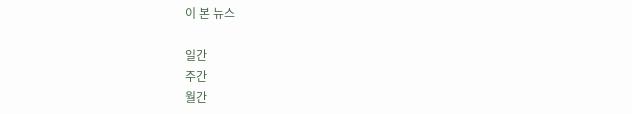이 본 뉴스

일간
주간
월간